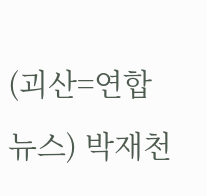(괴산=연합뉴스) 박재천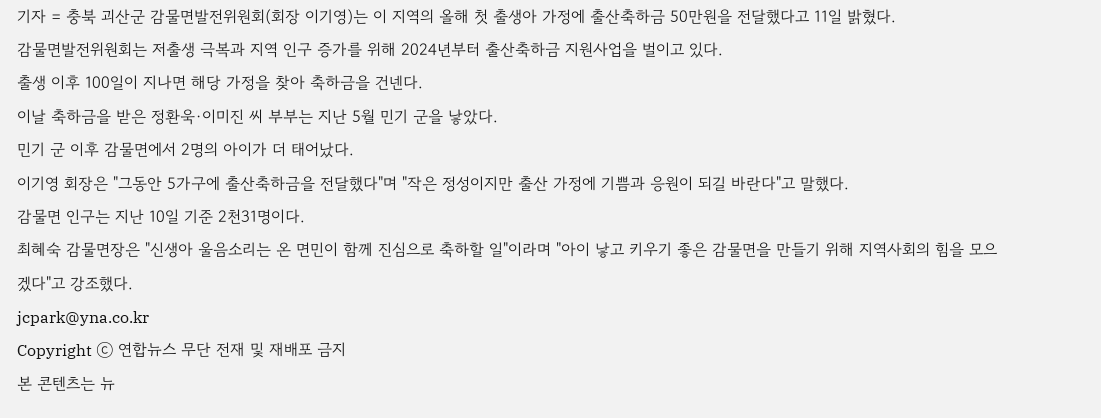기자 = 충북 괴산군 감물면발전위원회(회장 이기영)는 이 지역의 올해 첫 출생아 가정에 출산축하금 50만원을 전달했다고 11일 밝혔다.
감물면발전위원회는 저출생 극복과 지역 인구 증가를 위해 2024년부터 출산축하금 지원사업을 벌이고 있다.
출생 이후 100일이 지나면 해당 가정을 찾아 축하금을 건넨다.
이날 축하금을 받은 정환욱·이미진 씨 부부는 지난 5월 민기 군을 낳았다.
민기 군 이후 감물면에서 2명의 아이가 더 태어났다.
이기영 회장은 "그동안 5가구에 출산축하금을 전달했다"며 "작은 정성이지만 출산 가정에 기쁨과 응원이 되길 바란다"고 말했다.
감물면 인구는 지난 10일 기준 2천31명이다.
최혜숙 감물면장은 "신생아 울음소리는 온 면민이 함께 진심으로 축하할 일"이라며 "아이 낳고 키우기 좋은 감물면을 만들기 위해 지역사회의 힘을 모으겠다"고 강조했다.
jcpark@yna.co.kr
Copyright ⓒ 연합뉴스 무단 전재 및 재배포 금지
본 콘텐츠는 뉴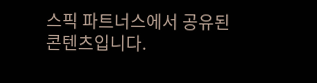스픽 파트너스에서 공유된 콘텐츠입니다.